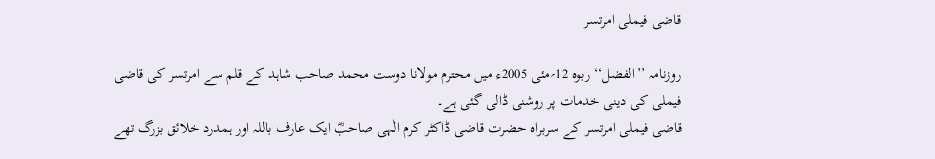قاضی فیملی امرتسر

روزنامہ ’’الفضل‘‘ ربوہ 12؍مئی 2005ء میں محترم مولانا دوست محمد صاحب شاہد کے قلم سے امرتسر کی قاضی فیملی کی دینی خدمات پر روشنی ڈالی گئی ہے۔
قاضی فیملی امرتسر کے سربراہ حضرت قاضی ڈاکٹر کرم الٰہی صاحبؓ ایک عارف باللہ اور ہمدرد خلائق بزرگ تھے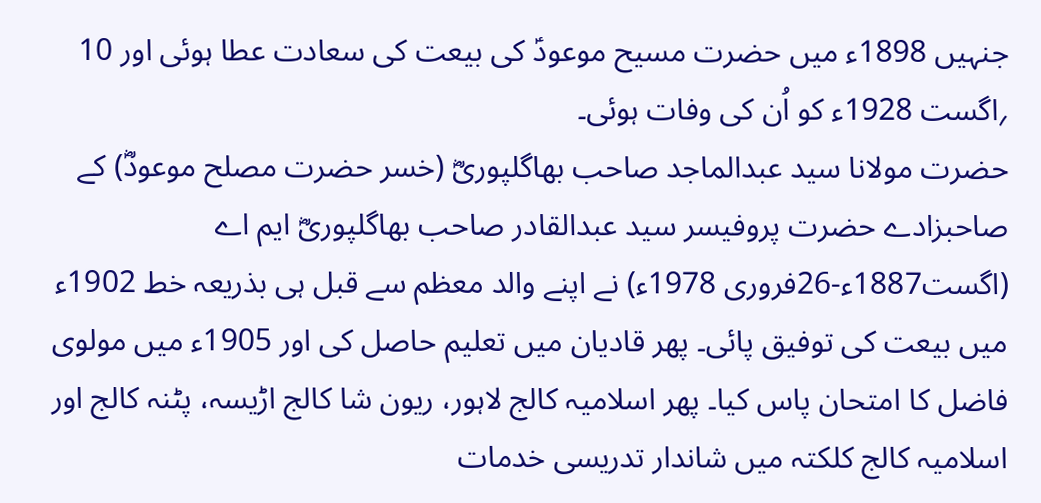جنہیں 1898ء میں حضرت مسیح موعودؑ کی بیعت کی سعادت عطا ہوئی اور 10 ؍اگست 1928ء کو اُن کی وفات ہوئی۔
حضرت مولانا سید عبدالماجد صاحب بھاگلپوریؓ (خسر حضرت مصلح موعودؓ) کے صاحبزادے حضرت پروفیسر سید عبدالقادر صاحب بھاگلپوریؓ ایم اے (اگست1887ء-26فروری 1978ء) نے اپنے والد معظم سے قبل ہی بذریعہ خط 1902ء میں بیعت کی توفیق پائی۔ پھر قادیان میں تعلیم حاصل کی اور 1905ء میں مولوی فاضل کا امتحان پاس کیا۔ پھر اسلامیہ کالج لاہور، ریون شا کالج اڑیسہ، پٹنہ کالج اور اسلامیہ کالج کلکتہ میں شاندار تدریسی خدمات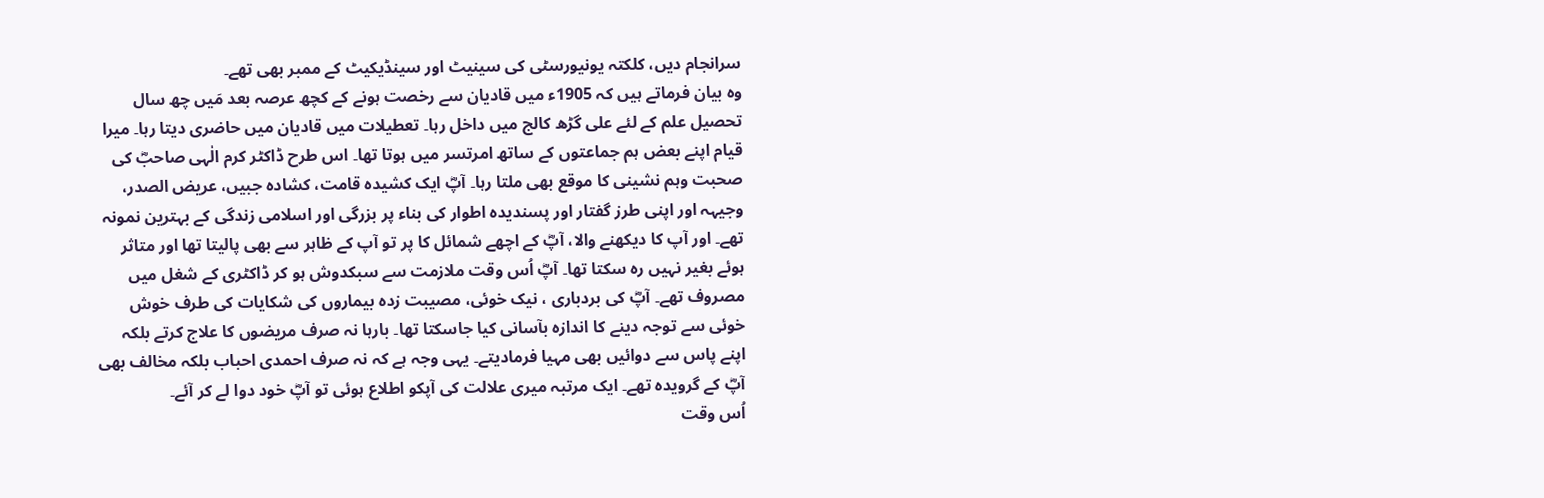سرانجام دیں، کلکتہ یونیورسٹی کی سینیٹ اور سینڈیکیٹ کے ممبر بھی تھے۔
وہ بیان فرماتے ہیں کہ 1905ء میں قادیان سے رخصت ہونے کے کچھ عرصہ بعد مَیں چھ سال تحصیل علم کے لئے علی گڑھ کالج میں داخل رہا۔ تعطیلات میں قادیان میں حاضری دیتا رہا۔ میرا قیام اپنے بعض ہم جماعتوں کے ساتھ امرتسر میں ہوتا تھا۔ اس طرح ڈاکٹر کرم الٰہی صاحبؓ کی صحبت وہم نشینی کا موقع بھی ملتا رہا۔ آپؓ ایک کشیدہ قامت، کشادہ جبیں، عریض الصدر، وجیہہ اور اپنی طرز گفتار اور پسندیدہ اطوار کی بناء پر بزرگی اور اسلامی زندگی کے بہترین نمونہ تھے۔ اور آپ کا دیکھنے والا، آپؓ کے اچھے شمائل کا پر تو آپ کے ظاہر سے بھی پالیتا تھا اور متاثر ہوئے بغیر نہیں رہ سکتا تھا۔ آپؓ اُس وقت ملازمت سے سبکدوش ہو کر ڈاکٹری کے شغل میں مصروف تھے۔ آپؓ کی بردباری ، نیک خوئی، مصیبت زدہ بیماروں کی شکایات کی طرف خوش خوئی سے توجہ دینے کا اندازہ بآسانی کیا جاسکتا تھا۔ بارہا نہ صرف مریضوں کا علاج کرتے بلکہ اپنے پاس سے دوائیں بھی مہیا فرمادیتے۔ یہی وجہ ہے کہ نہ صرف احمدی احباب بلکہ مخالف بھی آپؓ کے گرویدہ تھے۔ ایک مرتبہ میری علالت کی آپکو اطلاع ہوئی تو آپؓ خود دوا لے کر آئے۔
اُس وقت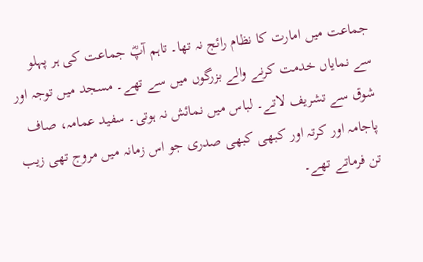جماعت میں امارت کا نظام رائج نہ تھا۔ تاہم آپؓ جماعت کی ہر پہلو سے نمایاں خدمت کرنے والے بزرگوں میں سے تھے۔ مسجد میں توجہ اور شوق سے تشریف لاتے۔ لباس میں نمائش نہ ہوتی۔ سفید عمامہ، صاف پاجامہ اور کرتہ اور کبھی کبھی صدری جو اس زمانہ میں مروج تھی زیب تن فرماتے تھے۔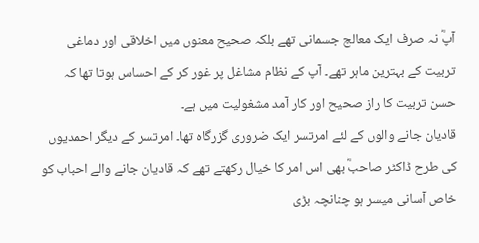آپؓ نہ صرف ایک معالج جسمانی تھے بلکہ صحیح معنوں میں اخلاقی اور دماغی تربیت کے بہترین ماہر تھے۔ آپ کے نظام مشاغل پر غور کر کے احساس ہوتا تھا کہ حسن تربیت کا راز صحیح اور کار آمد مشغولیت میں ہے۔
قادیان جانے والوں کے لئے امرتسر ایک ضروری گزرگاہ تھا۔ امرتسر کے دیگر احمدیوں کی طرح ڈاکٹر صاحبؓ بھی اس امر کا خیال رکھتے تھے کہ قادیان جانے والے احباب کو خاص آسانی میسر ہو چنانچہ بڑی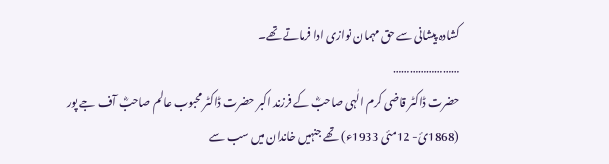کشادہ پیشانی سے حق مہمان نوازی ادا فرماتے تھے۔
……………………
حضرت ڈاکٹر قاضی کرم الٰہی صاحبؓ کے فرزند اکبر حضرت ڈاکٹر محبوب عالم صاحبؓ آف جے پور (1868ئ- 12مئی 1933ء) تھے جنہیں خاندان میں سب سے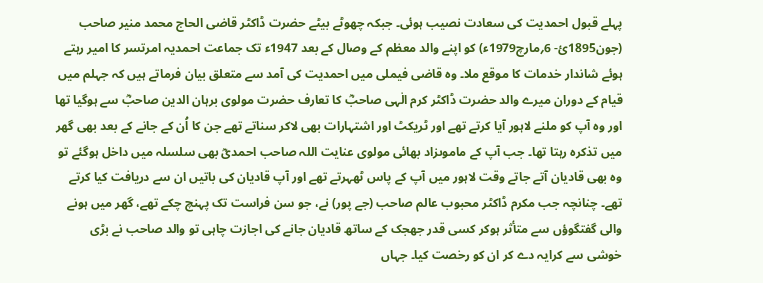پہلے قبول احمدیت کی سعادت نصیب ہوئی۔ جبکہ چھوٹے بیٹے حضرت ڈاکٹر قاضی الحاج محمد منیر صاحب (جون1895ئ- 6؍مارچ1979ء) کو اپنے والد معظم کے وصال کے بعد 1947ء تک جماعت احمدیہ امرتسر کا امیر رہتے ہوئے شاندار خدمات کا موقع ملا۔ وہ قاضی فیملی میں احمدیت کی آمد سے متعلق بیان فرماتے ہیں کہ جہلم میں قیام کے دوران میرے والد حضرت ڈاکٹر کرم الٰہی صاحبؓ کا تعارف حضرت مولوی برہان الدین صاحبؓ سے ہوگیا تھا اور وہ آپ کو ملنے لاہور آیا کرتے تھے اور ٹریکٹ اور اشتہارات بھی لاکر سناتے تھے جن کا اُن کے جانے کے بعد بھی گھر میں تذکرہ رہتا تھا۔ جب آپ کے ماموںزاد بھائی مولوی عنایت اللہ صاحب احمدیؓ بھی سلسلہ میں داخل ہوگئے تو وہ بھی قادیان آتے جاتے وقت لاہور میں آپ کے پاس ٹھہرتے تھے اور آپ قادیان کی باتیں ان سے دریافت کیا کرتے تھے۔ چنانچہ جب مکرم ڈاکٹر محبوب عالم صاحب (جے پور) نے، جو سن فراست تک پہنچ چکے تھے، گھر میں ہونے والی گفتگوؤں سے متأثر ہوکر کسی قدر جھجک کے ساتھ قادیان جانے کی اجازت چاہی تو والد صاحب نے بڑی خوشی سے کرایہ دے کر ان کو رخصت کیا۔ جہاں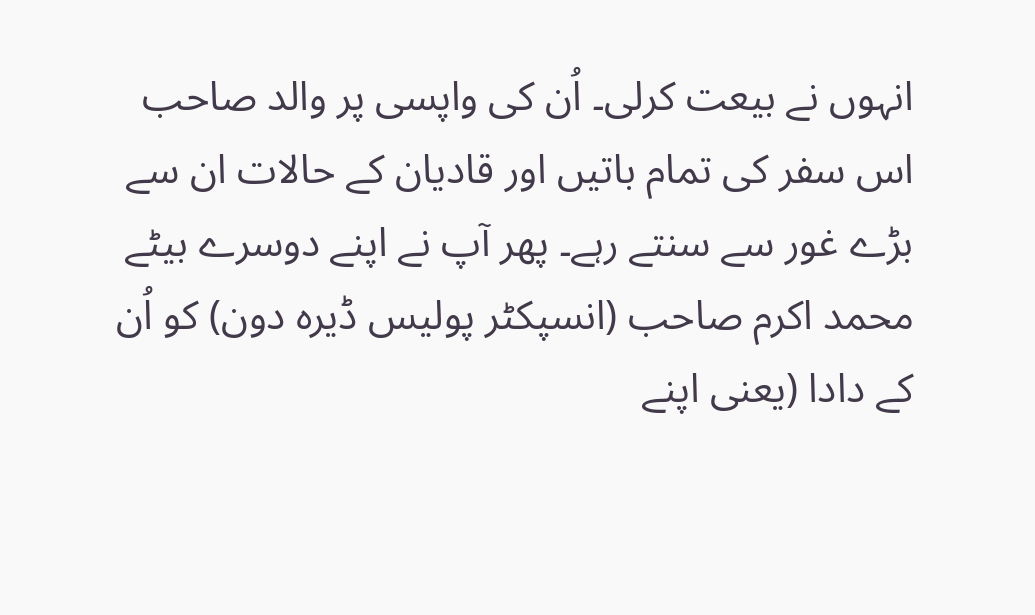انہوں نے بیعت کرلی۔ اُن کی واپسی پر والد صاحب اس سفر کی تمام باتیں اور قادیان کے حالات ان سے بڑے غور سے سنتے رہے۔ پھر آپ نے اپنے دوسرے بیٹے محمد اکرم صاحب (انسپکٹر پولیس ڈیرہ دون) کو اُن کے دادا (یعنی اپنے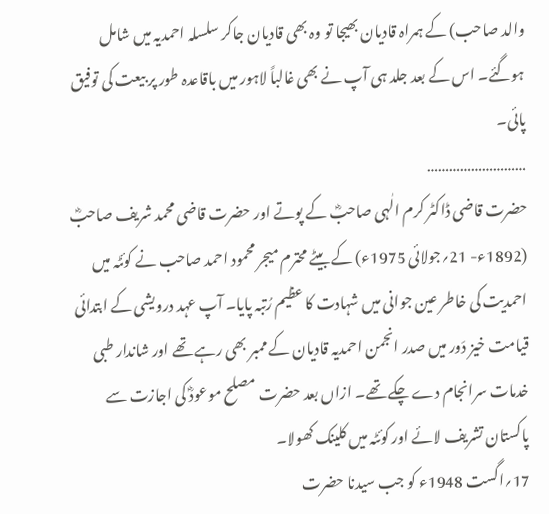والد صاحب) کے ہمراہ قادیان بھیجا تو وہ بھی قادیان جاکر سلسلہ احمدیہ میں شامل ہوگئے۔ اس کے بعد جلد ہی آپ نے بھی غالباً لاہور میں باقاعدہ طور پر بیعت کی توفیق پائی۔
………………………
حضرت قاضی ڈاکٹر کرم الٰہی صاحبؓ کے پوتے اور حضرت قاضی محمد شریف صاحبؓ (1892ء- 21؍جولائی 1975ء) کے بیٹے محترم میجر محمود احمد صاحب نے کوئٹہ میں احمدیت کی خاطر عین جوانی میں شہادت کا عظیم رُتبہ پایا۔ آپ عہد درویشی کے ابتدائی قیامت خیز دَور میں صدر انجمن احمدیہ قادیان کے ممبر بھی رہے تھے اور شاندار طبی خدمات سرانجام دے چکے تھے۔ ازاں بعد حضرت مصلح موعودؓ کی اجازت سے پاکستان تشریف لائے اور کوئٹہ میں کلینک کھولا۔
17؍اگست 1948ء کو جب سیدنا حضرت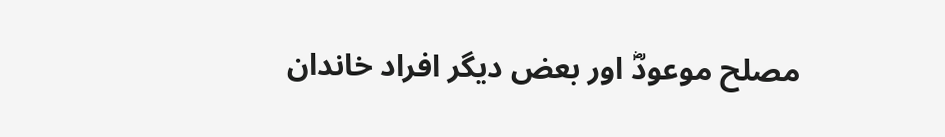مصلح موعودؓ اور بعض دیگر افراد خاندان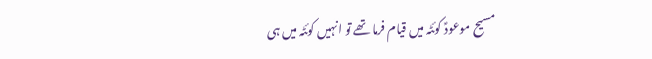مسیح موعودؑ کوئٹہ میں قیام فرما تھے تو انہیں کوئٹہ میں ہی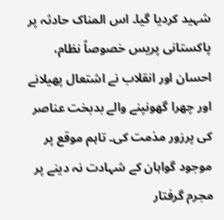شہید کردیا گیا۔ اس المناک حادثہ پر پاکستانی پریس خصوصاً نظام، احسان اور انقلاب نے اشتعال پھیلانے اور چھرا گھونپنے والے بدبخت عناصر کی پرزور مذمت کی۔ تاہم موقع پر موجود گواہان کے شہادت نہ دینے پر مجرم گرفتار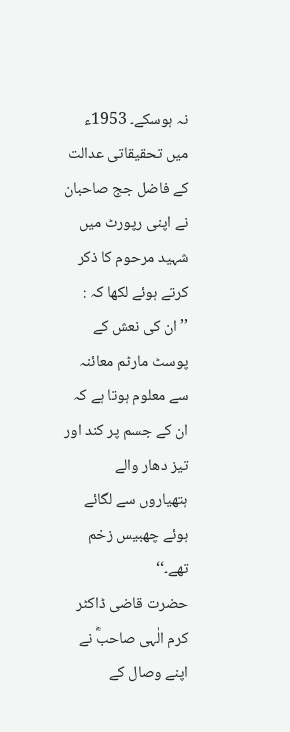نہ ہوسکے۔ 1953ء میں تحقیقاتی عدالت کے فاضل جج صاحبان نے اپنی رپورٹ میں شہید مرحوم کا ذکر کرتے ہوئے لکھا کہ : ’’ان کی نعش کے پوسٹ مارٹم معائنہ سے معلوم ہوتا ہے کہ ان کے جسم پر کند اور تیز دھار والے ہتھیاروں سے لگائے ہوئے چھبیس زخم تھے۔‘‘
حضرت قاضی ڈاکٹر کرم الٰہی صاحبؓ نے اپنے وصال کے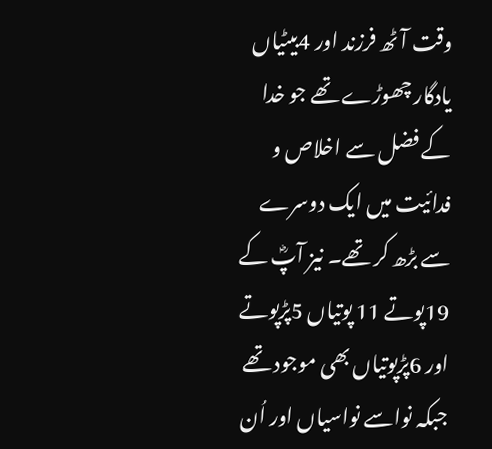وقت آٹھ فرزند اور 4بیٹیاں یادگار چھوڑے تھے جو خدا کے فضل سے اخلاص و فدائیت میں ایک دوسرے سے بڑھ کر تھے۔ نیز آپؓ کے 19پوتے 11 پوتیاں 5پڑپوتے اور 6پڑپوتیاں بھی موجود تھے جبکہ نواسے نواسیاں اور اُن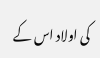کی اولاد اس کے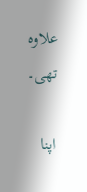علاوہ تھی۔

اپنا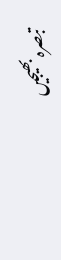تبصرہ بھیجیں